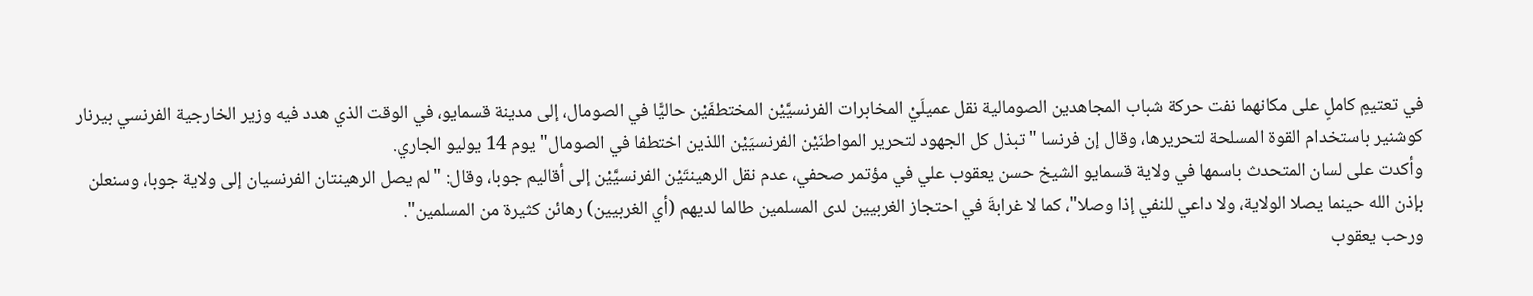في تعتيمٍ كاملٍ على مكانهما نفت حركة شباب المجاهدين الصومالية نقل عميلَيْ المخابرات الفرنسيَّيْن المختطفَيْن حاليًّا في الصومال، إلى مدينة قسمايو، في الوقت الذي هدد فيه وزير الخارجية الفرنسي بيرنار كوشنير باستخدام القوة المسلحة لتحريرها، وقال إن فرنسا "تبذل كل الجهود لتحرير المواطنَيْن الفرنسيَيْن اللذين اختطفا في الصومال" يوم 14 يوليو الجاري.
وأكدت على لسان المتحدث باسمها في ولاية قسمايو الشيخ حسن يعقوب علي في مؤتمر صحفي، عدم نقل الرهينتَيْن الفرنسيَّيْن إلى أقاليم جوبا، وقال: "لم يصل الرهينتان الفرنسيان إلى ولاية جوبا، وسنعلن بإذن الله حينما يصلا الولاية، ولا داعي للنفي إذا وصلا"، كما لا غرابةَ في احتجاز الغربيين لدى المسلمين طالما لديهم (أي الغربيين) رهائن كثيرة من المسلمين".
ورحب يعقوب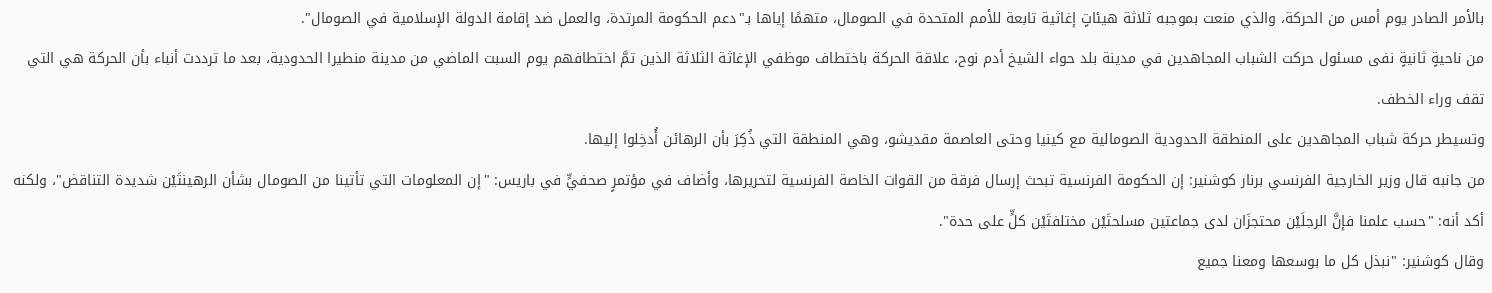بالأمر الصادر يوم أمس من الحركة، والذي منعت بموجبه ثلاثة هيئاتٍ إغاثية تابعة للأمم المتحدة في الصومال، متهمًا إياها بـ"دعم الحكومة المرتدة، والعمل ضد إقامة الدولة الإسلامية في الصومال".
من ناحيةٍ ثانيةٍ نفى مسئول حركت الشباب المجاهدين في مدينة بلد حواء الشيخ أدم نوح، علاقة الحركة باختطاف موظفي الإغاثة الثلاثة الذين تمَّ اختطافهم يوم السبت الماضي من مدينة منطيرا الحدودية، بعد ما ترددت أنباء بأن الحركة هي التي تقف وراء الخطف.
وتسيطر حركة شباب المجاهدين على المنطقة الحدودية الصومالية مع كينيا وحتى العاصمة مقديشو، وهي المنطقة التي ذُكِرَ بأن الرهائن أُدخِلوا إليها.
من جانبه قال وزير الخارجية الفرنسي برنار كوشنير: إن الحكومة الفرنسية تبحث إرسال فرقة من القوات الخاصة الفرنسية لتحريرها، وأضاف في مؤتمرٍ صحفيٍّ في باريس: "إن المعلومات التي تأتينا من الصومال بشأن الرهينتَيْن شديدة التناقض"، ولكنه أكد أنه: "حسب علمنا فإنَّ الرجلَيْن محتجزَان لدى جماعتين مسلحتَيْن مختلفتَيْن كلٍّ على حدة".
وقال كوشنير: "نبذل كل ما بوسعها ومعنا جميع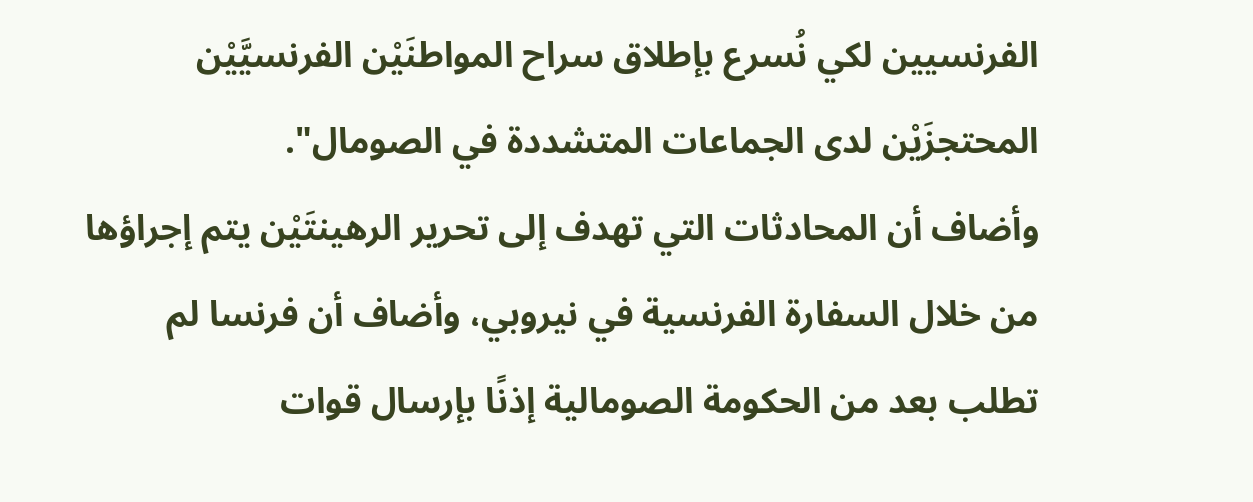الفرنسيين لكي نُسرع بإطلاق سراح المواطنَيْن الفرنسيَّيْن المحتجزَيْن لدى الجماعات المتشددة في الصومال".
وأضاف أن المحادثات التي تهدف إلى تحرير الرهينتَيْن يتم إجراؤها من خلال السفارة الفرنسية في نيروبي، وأضاف أن فرنسا لم تطلب بعد من الحكومة الصومالية إذنًا بإرسال قوات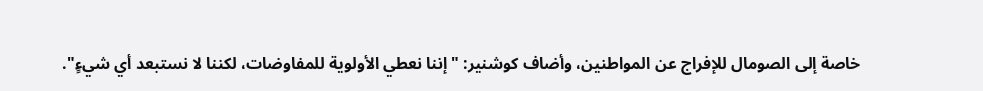خاصة إلى الصومال للإفراج عن المواطنين، وأضاف كوشنير: "إننا نعطي الأولوية للمفاوضات، لكننا لا نستبعد أي شيءٍ".